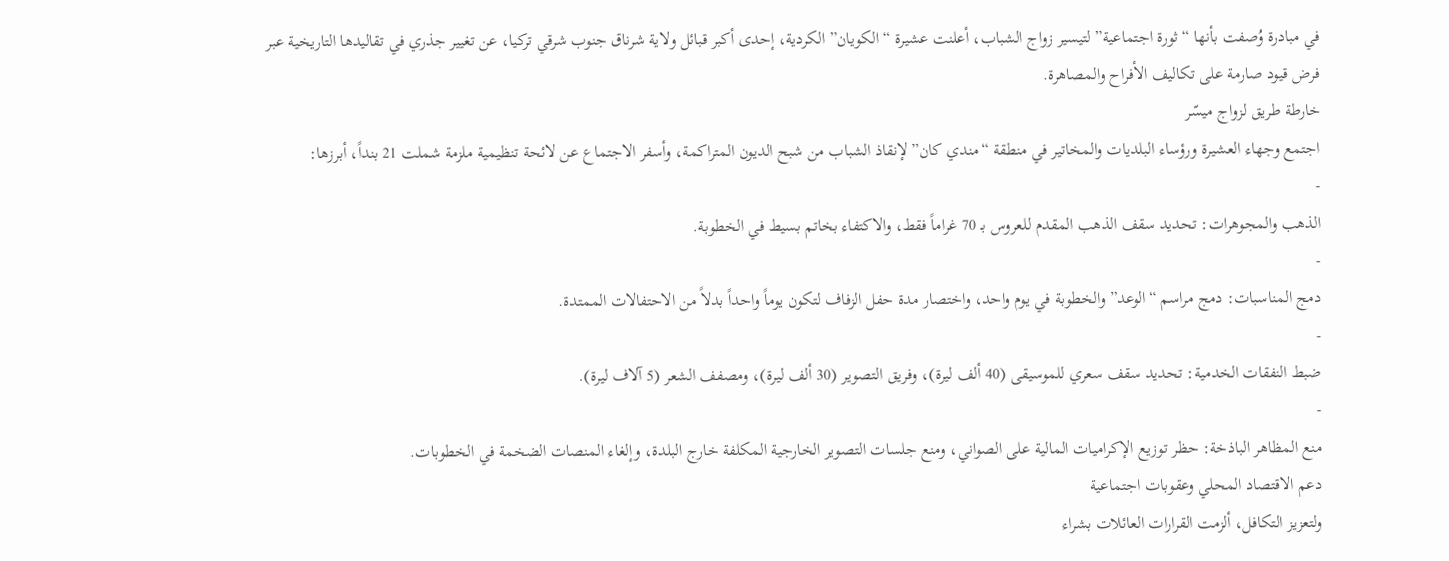في مبادرة وُصفت بأنها “ثورة اجتماعية” لتيسير زواج الشباب، أعلنت عشيرة “الكويان” الكردية، إحدى أكبر قبائل ولاية شرناق جنوب شرقي تركيا، عن تغيير جذري في تقاليدها التاريخية عبر فرض قيود صارمة على تكاليف الأفراح والمصاهرة.
خارطة طريق لزواج ميسّر
اجتمع وجهاء العشيرة ورؤساء البلديات والمخاتير في منطقة “مندي كان” لإنقاذ الشباب من شبح الديون المتراكمة، وأسفر الاجتماع عن لائحة تنظيمية ملزمة شملت 21 بنداً، أبرزها:
-
الذهب والمجوهرات: تحديد سقف الذهب المقدم للعروس بـ 70 غراماً فقط، والاكتفاء بخاتم بسيط في الخطوبة.
-
دمج المناسبات: دمج مراسم “الوعد” والخطوبة في يوم واحد، واختصار مدة حفل الزفاف لتكون يوماً واحداً بدلاً من الاحتفالات الممتدة.
-
ضبط النفقات الخدمية: تحديد سقف سعري للموسيقى (40 ألف ليرة)، وفريق التصوير (30 ألف ليرة)، ومصفف الشعر (5 آلاف ليرة).
-
منع المظاهر الباذخة: حظر توزيع الإكراميات المالية على الصواني، ومنع جلسات التصوير الخارجية المكلفة خارج البلدة، وإلغاء المنصات الضخمة في الخطوبات.
دعم الاقتصاد المحلي وعقوبات اجتماعية
ولتعزيز التكافل، ألزمت القرارات العائلات بشراء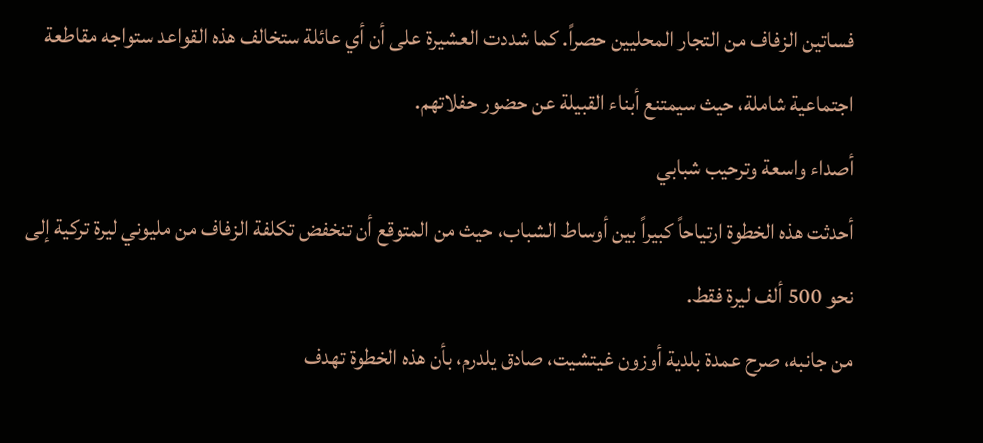فساتين الزفاف من التجار المحليين حصراً. كما شددت العشيرة على أن أي عائلة ستخالف هذه القواعد ستواجه مقاطعة اجتماعية شاملة، حيث سيمتنع أبناء القبيلة عن حضور حفلاتهم.
أصداء واسعة وترحيب شبابي
أحدثت هذه الخطوة ارتياحاً كبيراً بين أوساط الشباب، حيث من المتوقع أن تنخفض تكلفة الزفاف من مليوني ليرة تركية إلى نحو 500 ألف ليرة فقط.
من جانبه، صرح عمدة بلدية أوزون غيتشيت، صادق يلدرم، بأن هذه الخطوة تهدف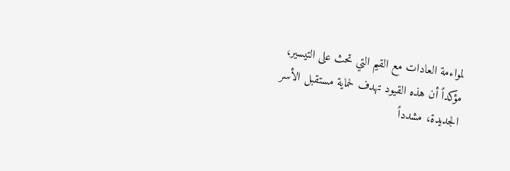لمواءمة العادات مع القيم التي تحث على التيسير، مؤكداً أن هذه القيود تهدف لحماية مستقبل الأسر الجديدة، مشدداً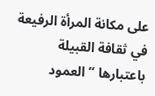على مكانة المرأة الرفيعة في ثقافة القبيلة باعتبارها “العمود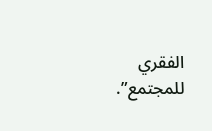الفقري للمجتمع”.